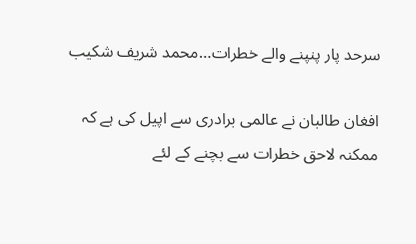سرحد پار پنپنے والے خطرات…محمد شریف شکیب

افغان طالبان نے عالمی برادری سے اپیل کی ہے کہ ممکنہ لاحق خطرات سے بچنے کے لئے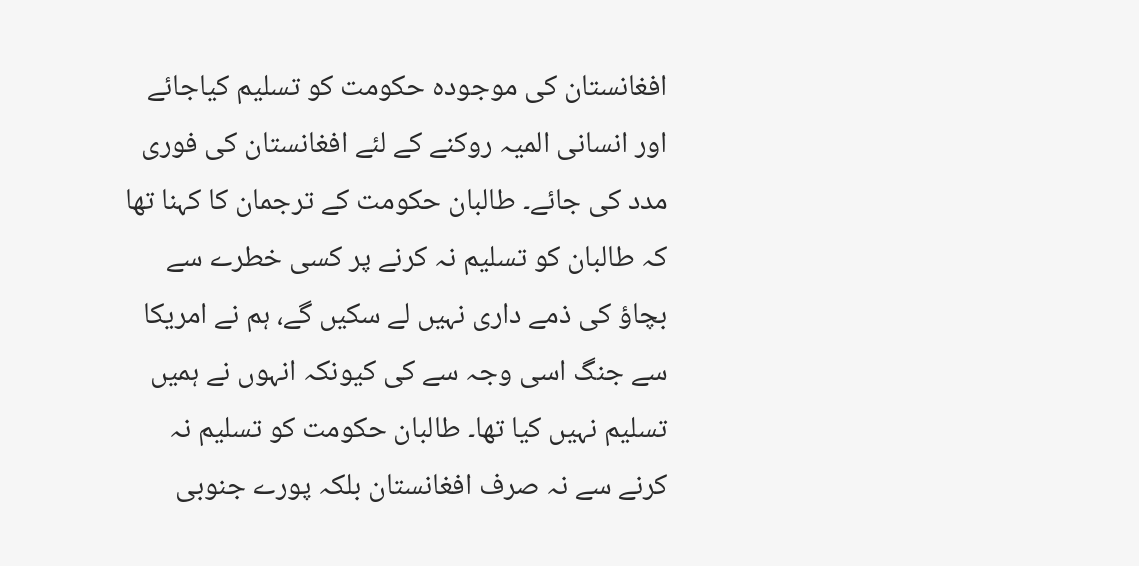افغانستان کی موجودہ حکومت کو تسلیم کیاجائے اور انسانی المیہ روکنے کے لئے افغانستان کی فوری مدد کی جائے۔ طالبان حکومت کے ترجمان کا کہنا تھا کہ طالبان کو تسلیم نہ کرنے پر کسی خطرے سے بچاؤ کی ذمے داری نہیں لے سکیں گے، ہم نے امریکا سے جنگ اسی وجہ سے کی کیونکہ انہوں نے ہمیں تسلیم نہیں کیا تھا۔ طالبان حکومت کو تسلیم نہ کرنے سے نہ صرف افغانستان بلکہ پورے جنوبی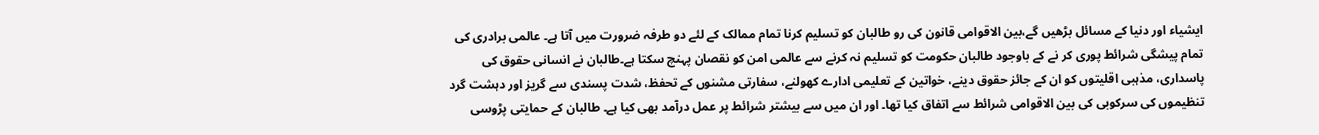ایشیاء اور دنیا کے مسائل بڑھیں گے،بین الاقوامی قانون کی رو طالبان کو تسلیم کرنا تمام ممالک کے لئے دو طرفہ ضرورت میں آتا ہے۔ عالمی برادری کی تمام پیشگی شرائط پوری کر نے کے باوجود طالبان حکومت کو تسلیم نہ کرنے سے عالمی امن کو نقصان پہنچ سکتا ہے۔طالبان نے انسانی حقوق کی پاسداری، مذہبی اقلیتوں کو ان کے جائز حقوق دینے، خواتین کے تعلیمی ادارے کھولنے، سفارتی مشنوں کے تحفظ، شدت پسندی سے گریز اور دہشت گرد تنظیموں کی سرکوبی کی بین الاقوامی شرائط سے اتفاق کیا تھا۔ اور ان میں سے بیشتر شرائط پر عمل درآمد بھی کیا ہے۔ طالبان کے حمایتی پڑوسی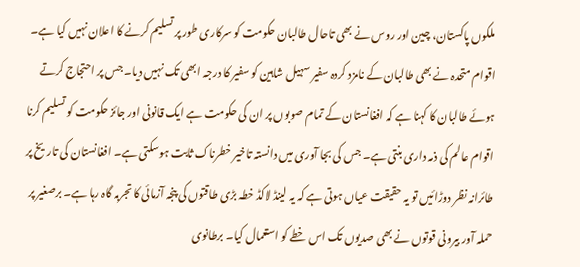ملکوں پاکستان، چین اور روس نے بھی تاحال طالبان حکومت کو سرکاری طور پر تسلیم کرنے کا اعلان نہیں کیا ہے۔ اقوام متحدہ نے بھی طالبان کے نامزد کردہ سفیر سہیل شاہین کو سفیر کا درجہ ابھی تک نہیں دیا۔ جس پر احتجاج کرتے ہوئے طالبان کا کہنا ہے کہ افغانستان کے تمام صوبوں پر ان کی حکومت ہے ایک قانونی اور جائز حکومت کو تسلیم کرنا اقوام عالم کی ذمہ داری بنتی ہے۔ جس کی بجا آوری میں دانستہ تاخیر خطرناک ثابت ہوسکتی ہے۔ افغانستان کی تاریخ پر طائرانہ نظر دوڑائیں تو یہ حقیقت عیاں ہوتی ہے کہ یہ لینڈ لاکڈ خطہ بڑی طاقتوں کی پنجہ آزمائی کا تجربہ گاہ رہا ہے۔ برصغیر پر حملہ آور بیرونی قوتوں نے بھی صدیوں تک اس خطے کو استعمال کیا۔ برطانوی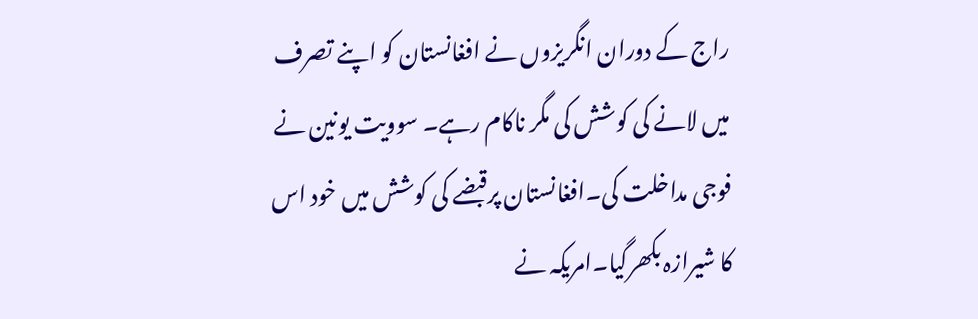راج کے دوران انگریزوں نے افغانستان کو اپنے تصرف میں لانے کی کوشش کی مگر ناکام رہے۔ سوویت یونین نے فوجی مداخلت کی۔افغانستان پرقبضے کی کوشش میں خود اس کا شیرازہ بکھرگیا۔امریکہ نے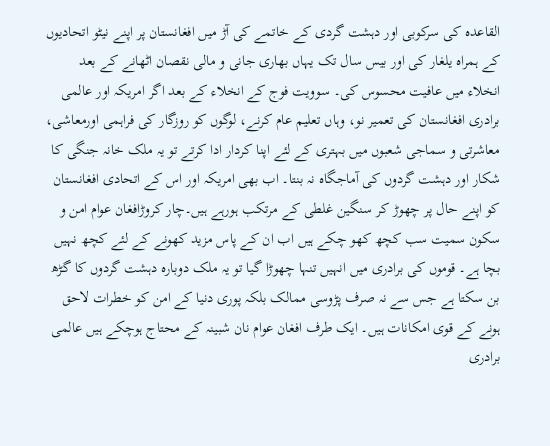القاعدہ کی سرکوبی اور دہشت گردی کے خاتمے کی آڑ میں افغانستان پر اپنے نیٹو اتحادیوں کے ہمراہ یلغار کی اور بیس سال تک یہاں بھاری جانی و مالی نقصان اٹھانے کے بعد انخلاء میں عافیت محسوس کی۔ سوویت فوج کے انخلاء کے بعد اگر امریکہ اور عالمی برادری افغانستان کی تعمیر نو، وہاں تعلیم عام کرنے، لوگوں کو روزگار کی فراہمی اورمعاشی، معاشرتی و سماجی شعبوں میں بہتری کے لئے اپنا کردار ادا کرتے تو یہ ملک خانہ جنگی کا شکار اور دہشت گردوں کی آماجگاہ نہ بنتا۔ اب بھی امریکہ اور اس کے اتحادی افغانستان کو اپنے حال پر چھوڑ کر سنگین غلطی کے مرتکب ہورہے ہیں۔چار کروڑافغان عوام امن و سکون سمیت سب کچھ کھو چکے ہیں اب ان کے پاس مزید کھونے کے لئے کچھ نہیں بچا ہے۔ قوموں کی برادری میں انہیں تنہا چھوڑا گیا تو یہ ملک دوبارہ دہشت گردوں کا گڑھ بن سکتا ہے جس سے نہ صرف پڑوسی ممالک بلکہ پوری دنیا کے امن کو خطرات لاحق ہونے کے قوی امکانات ہیں۔ ایک طرف افغان عوام نان شبینہ کے محتاج ہوچکے ہیں عالمی برادری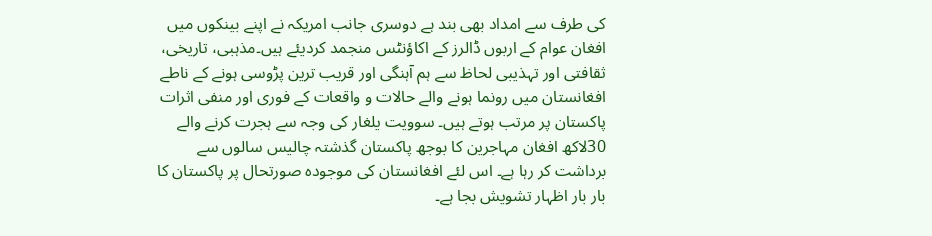کی طرف سے امداد بھی بند ہے دوسری جانب امریکہ نے اپنے بینکوں میں افغان عوام کے اربوں ڈالرز کے اکاؤنٹس منجمد کردیئے ہیں۔مذہبی، تاریخی، ثقافتی اور تہذیبی لحاظ سے ہم آہنگی اور قریب ترین پڑوسی ہونے کے ناطے افغانستان میں رونما ہونے والے حالات و واقعات کے فوری اور منفی اثرات پاکستان پر مرتب ہوتے ہیں۔ سوویت یلغار کی وجہ سے ہجرت کرنے والے 30لاکھ افغان مہاجرین کا بوجھ پاکستان گذشتہ چالیس سالوں سے برداشت کر رہا ہے۔ اس لئے افغانستان کی موجودہ صورتحال پر پاکستان کا بار بار اظہار تشویش بجا ہے۔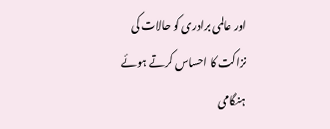اور عالمی برادری کو حالات کی نزاکت کا احساس کرتے ہوئے ہنگامی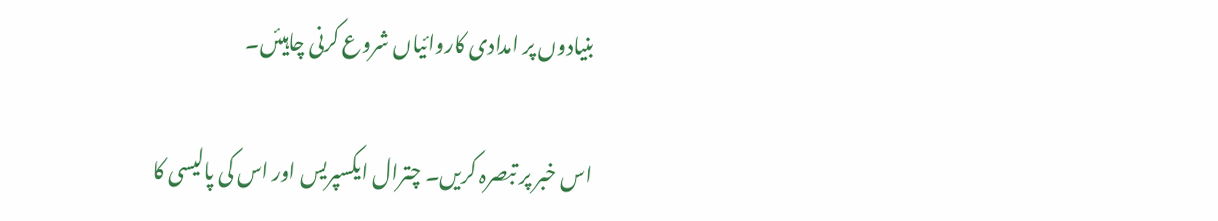بنیادوں پر امدادی کاروائیاں شروع کرنی چاہیئں۔

اس خبر پر تبصرہ کریں۔ چترال ایکسپریس اور اس کی پالیسی کا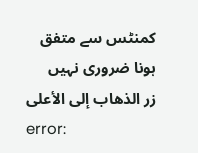کمنٹس سے متفق ہونا ضروری نہیں
زر الذهاب إلى الأعلى
error: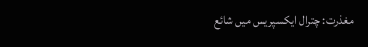مغذرت: چترال ایکسپریس میں شائع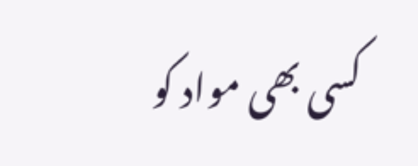کسی بھی مواد کو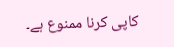کاپی کرنا ممنوع ہے۔